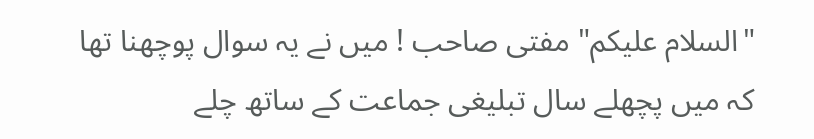"السلام علیکم" مفتی صاحب ! میں نے یہ سوال پوچھنا تھا کہ میں پچھلے سال تبلیغی جماعت کے ساتھ چلے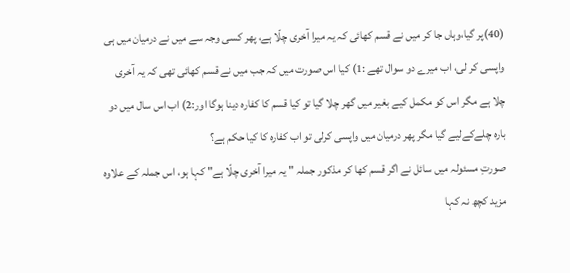(40)پر گیا،وہاں جا کر میں نے قسم کھائی کہ یہ میرا آخری چلّا ہے، پھر کسی وجہ سے میں نے درمیان میں ہی واپسی کر لی، اب میرے دو سوال تھے :1) کیا اس صورت میں کہ جب میں نے قسم کھائی تھی کہ یہ آخری چلا ہے مگر اس کو مکمل کیے بغیر میں گھر چلا گیا تو کیا قسم کا کفارہ دینا ہوگا اور:2) اب اس سال میں دو بارہ چلےکےلیے گیا مگر پھر درمیان میں واپسی کرلی تو اب کفارہ کا کیا حکم ہے؟
صورتِ مسئولہ میں سائل نے اگر قسم کھا کر مذکور جملہ " یہ میرا آخری چلّا ہے" کہا ہو، اس جملہ کے علاوہ مزید کچھ نہ کہا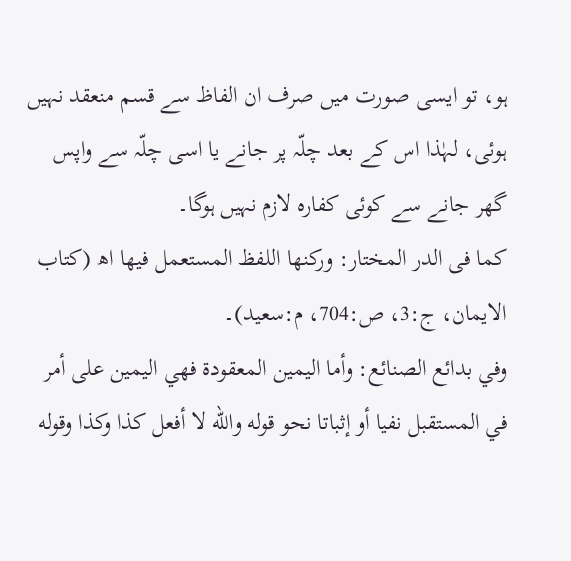ہو، تو ایسی صورت میں صرف ان الفاظ سے قسم منعقد نہیں ہوئی، لہٰذا اس کے بعد چلّہ پر جانے یا اسی چلّہ سے واپس گھر جانے سے کوئی کفارہ لازم نہیں ہوگا۔
کما فی الدر المختار: وركنها اللفظ المستعمل فيها اھ (کتاب الایمان، ج:3، ص:704، م:سعید)۔
وفي بدائع الصنائع: وأما اليمين المعقودة فهي اليمين على أمر في المستقبل نفيا أو إثباتا نحو قوله والله لا أفعل كذا وكذا وقوله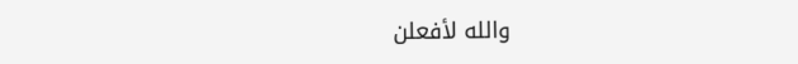والله لأفعلن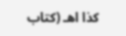كذا اهـ (كتاب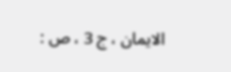الايمان ، ج 3 ، ص :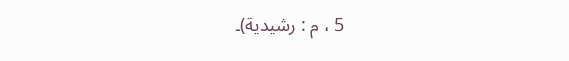5 ، م : رشيدية)۔